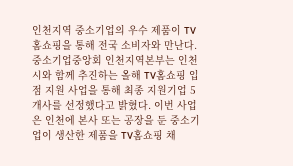인천지역 중소기업의 우수 제품이 TV홈쇼핑을 통해 전국 소비자와 만난다. 중소기업중앙회 인천지역본부는 인천시와 함께 추진하는 올해 TV홈쇼핑 입점 지원 사업을 통해 최종 지원기업 5개사를 선정했다고 밝혔다. 이번 사업은 인천에 본사 또는 공장을 둔 중소기업이 생산한 제품을 TV홈쇼핑 채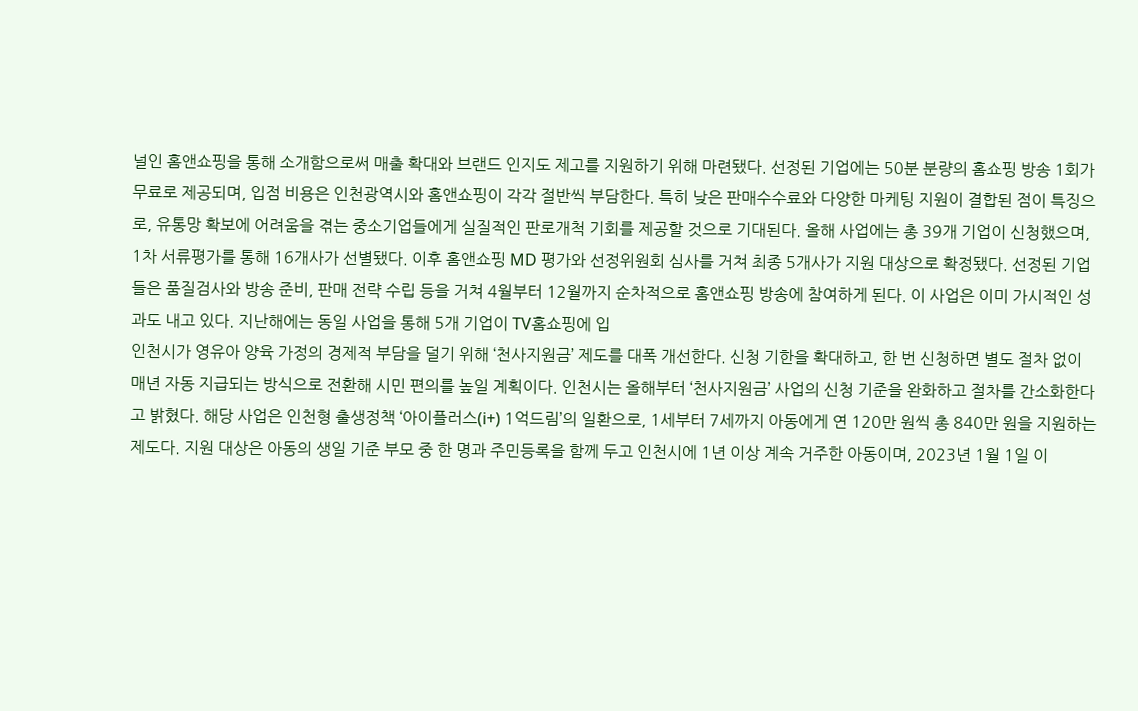널인 홈앤쇼핑을 통해 소개함으로써 매출 확대와 브랜드 인지도 제고를 지원하기 위해 마련됐다. 선정된 기업에는 50분 분량의 홈쇼핑 방송 1회가 무료로 제공되며, 입점 비용은 인천광역시와 홈앤쇼핑이 각각 절반씩 부담한다. 특히 낮은 판매수수료와 다양한 마케팅 지원이 결합된 점이 특징으로, 유통망 확보에 어려움을 겪는 중소기업들에게 실질적인 판로개척 기회를 제공할 것으로 기대된다. 올해 사업에는 총 39개 기업이 신청했으며, 1차 서류평가를 통해 16개사가 선별됐다. 이후 홈앤쇼핑 MD 평가와 선정위원회 심사를 거쳐 최종 5개사가 지원 대상으로 확정됐다. 선정된 기업들은 품질검사와 방송 준비, 판매 전략 수립 등을 거쳐 4월부터 12월까지 순차적으로 홈앤쇼핑 방송에 참여하게 된다. 이 사업은 이미 가시적인 성과도 내고 있다. 지난해에는 동일 사업을 통해 5개 기업이 TV홈쇼핑에 입
인천시가 영유아 양육 가정의 경제적 부담을 덜기 위해 ‘천사지원금’ 제도를 대폭 개선한다. 신청 기한을 확대하고, 한 번 신청하면 별도 절차 없이 매년 자동 지급되는 방식으로 전환해 시민 편의를 높일 계획이다. 인천시는 올해부터 ‘천사지원금’ 사업의 신청 기준을 완화하고 절차를 간소화한다고 밝혔다. 해당 사업은 인천형 출생정책 ‘아이플러스(i+) 1억드림’의 일환으로, 1세부터 7세까지 아동에게 연 120만 원씩 총 840만 원을 지원하는 제도다. 지원 대상은 아동의 생일 기준 부모 중 한 명과 주민등록을 함께 두고 인천시에 1년 이상 계속 거주한 아동이며, 2023년 1월 1일 이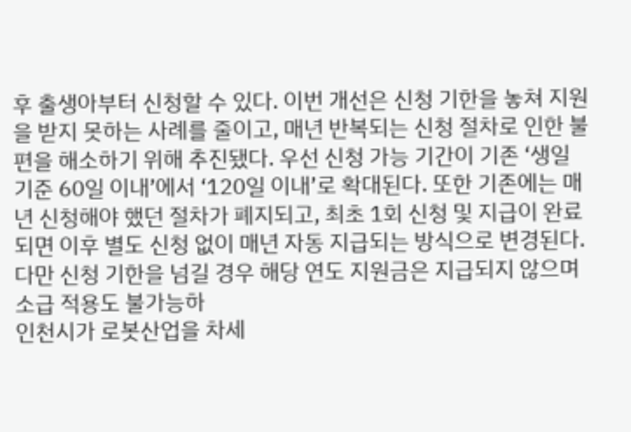후 출생아부터 신청할 수 있다. 이번 개선은 신청 기한을 놓쳐 지원을 받지 못하는 사례를 줄이고, 매년 반복되는 신청 절차로 인한 불편을 해소하기 위해 추진됐다. 우선 신청 가능 기간이 기존 ‘생일 기준 60일 이내’에서 ‘120일 이내’로 확대된다. 또한 기존에는 매년 신청해야 했던 절차가 폐지되고, 최초 1회 신청 및 지급이 완료되면 이후 별도 신청 없이 매년 자동 지급되는 방식으로 변경된다. 다만 신청 기한을 넘길 경우 해당 연도 지원금은 지급되지 않으며 소급 적용도 불가능하
인천시가 로봇산업을 차세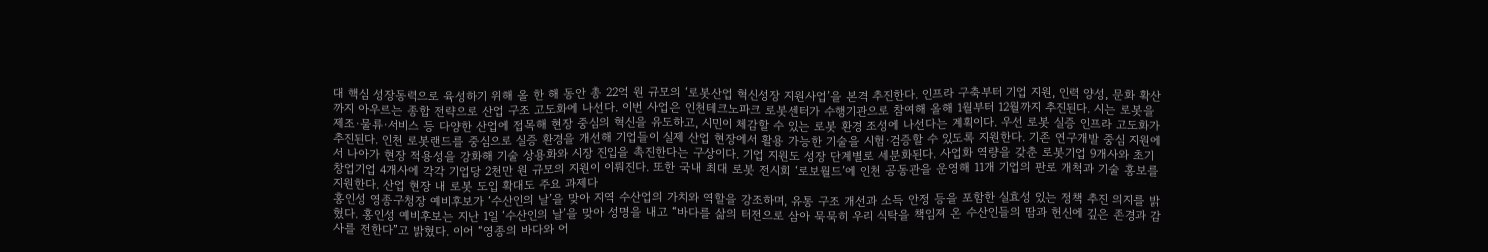대 핵심 성장동력으로 육성하기 위해 올 한 해 동안 총 22억 원 규모의 ‘로봇산업 혁신성장 지원사업’을 본격 추진한다. 인프라 구축부터 기업 지원, 인력 양성, 문화 확산까지 아우르는 종합 전략으로 산업 구조 고도화에 나선다. 이번 사업은 인천테크노파크 로봇센터가 수행기관으로 참여해 올해 1월부터 12월까지 추진된다. 시는 로봇을 제조·물류·서비스 등 다양한 산업에 접목해 현장 중심의 혁신을 유도하고, 시민이 체감할 수 있는 로봇 환경 조성에 나선다는 계획이다. 우선 로봇 실증 인프라 고도화가 추진된다. 인천 로봇랜드를 중심으로 실증 환경을 개선해 기업들이 실제 산업 현장에서 활용 가능한 기술을 시험·검증할 수 있도록 지원한다. 기존 연구개발 중심 지원에서 나아가 현장 적용성을 강화해 기술 상용화와 시장 진입을 촉진한다는 구상이다. 기업 지원도 성장 단계별로 세분화된다. 사업화 역량을 갖춘 로봇기업 9개사와 초기 창업기업 4개사에 각각 기업당 2천만 원 규모의 지원이 이뤄진다. 또한 국내 최대 로봇 전시회 ‘로보월드’에 인천 공동관을 운영해 11개 기업의 판로 개척과 기술 홍보를 지원한다. 산업 현장 내 로봇 도입 확대도 주요 과제다
홍인성 영종구청장 예비후보가 ‘수산인의 날’을 맞아 지역 수산업의 가치와 역할을 강조하며, 유통 구조 개선과 소득 안정 등을 포함한 실효성 있는 정책 추진 의지를 밝혔다. 홍인성 예비후보는 지난 1일 ‘수산인의 날’을 맞아 성명을 내고 “바다를 삶의 터전으로 삼아 묵묵히 우리 식탁을 책임져 온 수산인들의 땀과 헌신에 깊은 존경과 감사를 전한다”고 밝혔다. 이어 “영종의 바다와 어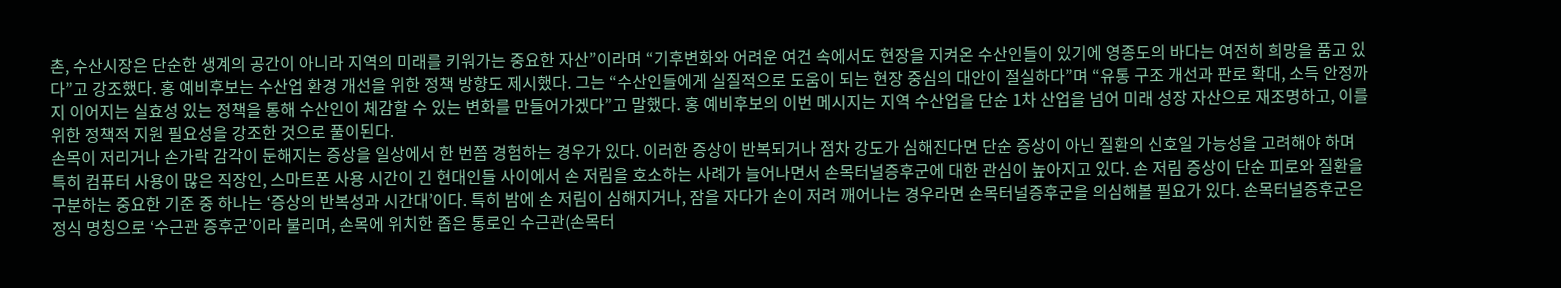촌, 수산시장은 단순한 생계의 공간이 아니라 지역의 미래를 키워가는 중요한 자산”이라며 “기후변화와 어려운 여건 속에서도 현장을 지켜온 수산인들이 있기에 영종도의 바다는 여전히 희망을 품고 있다”고 강조했다. 홍 예비후보는 수산업 환경 개선을 위한 정책 방향도 제시했다. 그는 “수산인들에게 실질적으로 도움이 되는 현장 중심의 대안이 절실하다”며 “유통 구조 개선과 판로 확대, 소득 안정까지 이어지는 실효성 있는 정책을 통해 수산인이 체감할 수 있는 변화를 만들어가겠다”고 말했다. 홍 예비후보의 이번 메시지는 지역 수산업을 단순 1차 산업을 넘어 미래 성장 자산으로 재조명하고, 이를 위한 정책적 지원 필요성을 강조한 것으로 풀이된다.
손목이 저리거나 손가락 감각이 둔해지는 증상을 일상에서 한 번쯤 경험하는 경우가 있다. 이러한 증상이 반복되거나 점차 강도가 심해진다면 단순 증상이 아닌 질환의 신호일 가능성을 고려해야 하며 특히 컴퓨터 사용이 많은 직장인, 스마트폰 사용 시간이 긴 현대인들 사이에서 손 저림을 호소하는 사례가 늘어나면서 손목터널증후군에 대한 관심이 높아지고 있다. 손 저림 증상이 단순 피로와 질환을 구분하는 중요한 기준 중 하나는 ‘증상의 반복성과 시간대’이다. 특히 밤에 손 저림이 심해지거나, 잠을 자다가 손이 저려 깨어나는 경우라면 손목터널증후군을 의심해볼 필요가 있다. 손목터널증후군은 정식 명칭으로 ‘수근관 증후군’이라 불리며, 손목에 위치한 좁은 통로인 수근관(손목터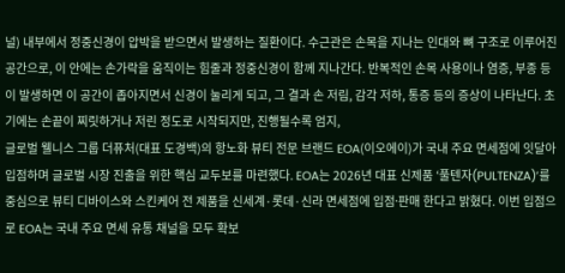널) 내부에서 정중신경이 압박을 받으면서 발생하는 질환이다. 수근관은 손목을 지나는 인대와 뼈 구조로 이루어진 공간으로, 이 안에는 손가락을 움직이는 힘줄과 정중신경이 함께 지나간다. 반복적인 손목 사용이나 염증, 부종 등이 발생하면 이 공간이 좁아지면서 신경이 눌리게 되고, 그 결과 손 저림, 감각 저하, 통증 등의 증상이 나타난다. 초기에는 손끝이 찌릿하거나 저린 정도로 시작되지만, 진행될수록 엄지,
글로벌 웰니스 그룹 더퓨처(대표 도경백)의 항노화 뷰티 전문 브랜드 EOA(이오에이)가 국내 주요 면세점에 잇달아 입점하며 글로벌 시장 진출을 위한 핵심 교두보를 마련했다. EOA는 2026년 대표 신제품 ‘풀텐자(PULTENZA)’를 중심으로 뷰티 디바이스와 스킨케어 전 제품을 신세계·롯데·신라 면세점에 입점판〮매 한다고 밝혔다. 이번 입점으로 EOA는 국내 주요 면세 유통 채널을 모두 확보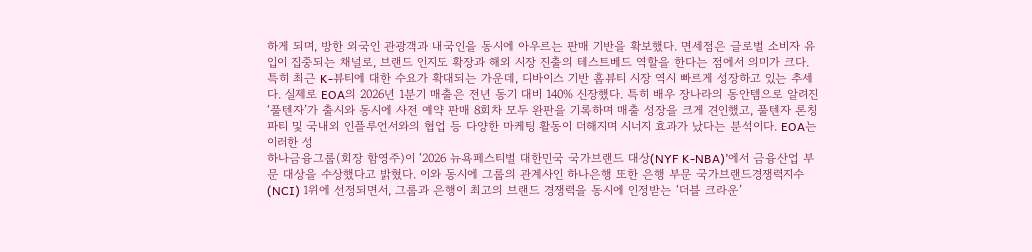하게 되며, 방한 외국인 관광객과 내국인을 동시에 아우르는 판매 기반을 확보했다. 면세점은 글로벌 소비자 유입이 집중되는 채널로, 브랜드 인지도 확장과 해외 시장 진출의 테스트베드 역할을 한다는 점에서 의미가 크다. 특히 최근 K-뷰티에 대한 수요가 확대되는 가운데, 디바이스 기반 홈뷰티 시장 역시 빠르게 성장하고 있는 추세다. 실제로 EOA의 2026년 1분기 매출은 전년 동기 대비 140% 신장했다. 특히 배우 장나라의 동안템으로 알려진 ‘풀텐자’가 출시와 동시에 사전 예약 판매 8회차 모두 완판을 기록하며 매출 성장을 크게 견인했고, 풀텐자 론칭 파티 및 국내외 인플루언서와의 협업 등 다양한 마케팅 활동이 더해지며 시너지 효과가 났다는 분석이다. EOA는 이러한 성
하나금융그룹(회장 함영주)이 ‘2026 뉴욕페스티벌 대한민국 국가브랜드 대상(NYF K-NBA)’에서 금융산업 부문 대상을 수상했다고 밝혔다. 이와 동시에 그룹의 관계사인 하나은행 또한 은행 부문 국가브랜드경쟁력지수(NCI) 1위에 선정되면서, 그룹과 은행이 최고의 브랜드 경쟁력을 동시에 인정받는 ‘더블 크라운’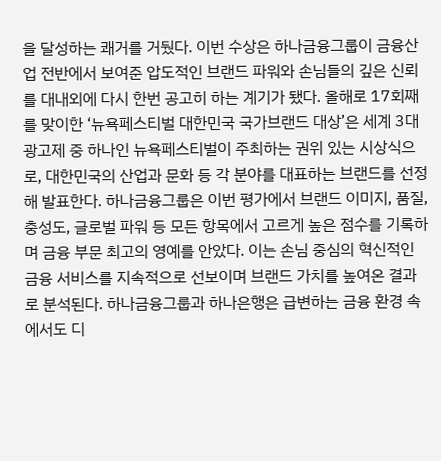을 달성하는 쾌거를 거뒀다. 이번 수상은 하나금융그룹이 금융산업 전반에서 보여준 압도적인 브랜드 파워와 손님들의 깊은 신뢰를 대내외에 다시 한번 공고히 하는 계기가 됐다. 올해로 17회째를 맞이한 ‘뉴욕페스티벌 대한민국 국가브랜드 대상’은 세계 3대 광고제 중 하나인 뉴욕페스티벌이 주최하는 권위 있는 시상식으로, 대한민국의 산업과 문화 등 각 분야를 대표하는 브랜드를 선정해 발표한다. 하나금융그룹은 이번 평가에서 브랜드 이미지, 품질, 충성도, 글로벌 파워 등 모든 항목에서 고르게 높은 점수를 기록하며 금융 부문 최고의 영예를 안았다. 이는 손님 중심의 혁신적인 금융 서비스를 지속적으로 선보이며 브랜드 가치를 높여온 결과로 분석된다. 하나금융그룹과 하나은행은 급변하는 금융 환경 속에서도 디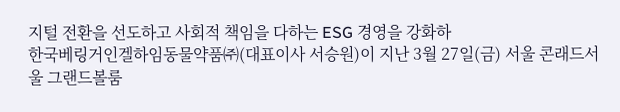지털 전환을 선도하고 사회적 책임을 다하는 ESG 경영을 강화하
한국베링거인겔하임동물약품㈜(대표이사 서승원)이 지난 3월 27일(금) 서울 콘래드서울 그랜드볼룸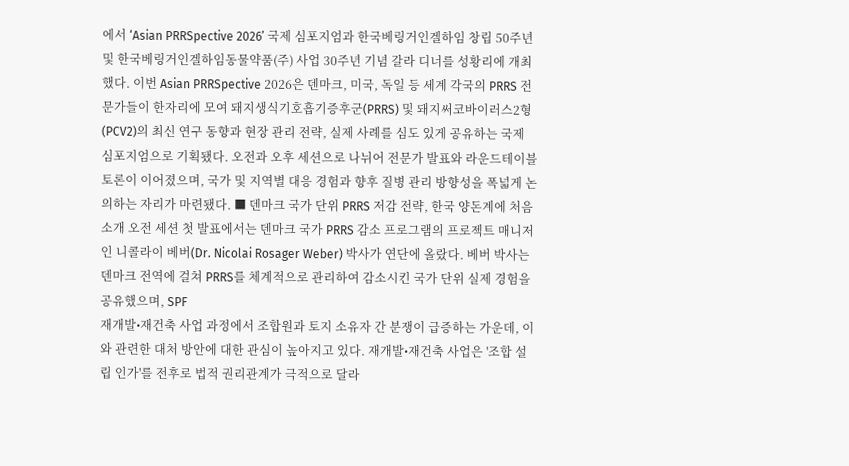에서 ‘Asian PRRSpective 2026’ 국제 심포지엄과 한국베링거인겔하임 창립 50주년 및 한국베링거인겔하임동물약품(주) 사업 30주년 기념 갈라 디너를 성황리에 개최했다. 이번 Asian PRRSpective 2026은 덴마크, 미국, 독일 등 세계 각국의 PRRS 전문가들이 한자리에 모여 돼지생식기호흡기증후군(PRRS) 및 돼지써코바이러스2형(PCV2)의 최신 연구 동향과 현장 관리 전략, 실제 사례를 심도 있게 공유하는 국제 심포지엄으로 기획됐다. 오전과 오후 세션으로 나뉘어 전문가 발표와 라운드테이블 토론이 이어졌으며, 국가 및 지역별 대응 경험과 향후 질병 관리 방향성을 폭넓게 논의하는 자리가 마련됐다. ■ 덴마크 국가 단위 PRRS 저감 전략, 한국 양돈계에 처음 소개 오전 세션 첫 발표에서는 덴마크 국가 PRRS 감소 프로그램의 프로젝트 매니저인 니콜라이 베버(Dr. Nicolai Rosager Weber) 박사가 연단에 올랐다. 베버 박사는 덴마크 전역에 걸쳐 PRRS를 체계적으로 관리하여 감소시킨 국가 단위 실제 경험을 공유했으며, SPF
재개발•재건축 사업 과정에서 조합원과 토지 소유자 간 분쟁이 급증하는 가운데, 이와 관련한 대처 방안에 대한 관심이 높아지고 있다. 재개발•재건축 사업은 '조합 설립 인가'를 전후로 법적 권리관계가 극적으로 달라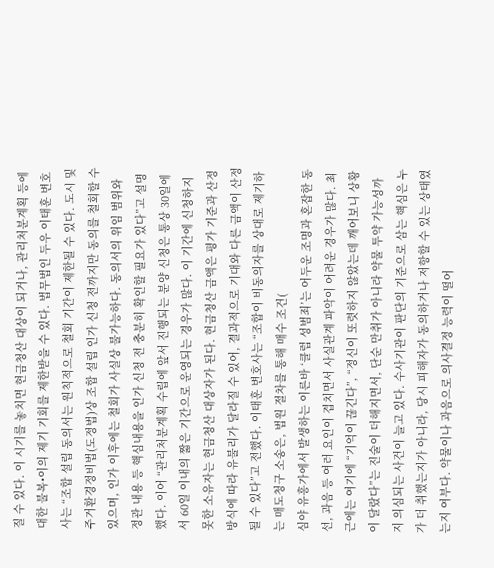질 수 있다. 이 시기를 놓치면 현금청산 대상이 되거나, 관리처분계획 등에 대한 불복•이의 제기 기회를 제한받을 수 있다. 법무법인 두우 이태훈 변호사는 “조합 설립 동의서는 원칙적으로 철회 기간이 제한될 수 있다. 도시 및 주거환경정비법(도정법)상 조합 설립 인가 신청 전까지만 동의를 철회할 수 있으며, 인가 이후에는 철회가 사실상 불가능하다. 동의서의 위임 범위와 정관 내용 등 핵심내용을 인가 신청 전 충분히 확인할 필요가 있다”고 설명했다. 이어 “관리처분계획 수립에 앞서 진행되는 분양 신청은 통상 30일에서 60일 이내의 짧은 기간으로 운영되는 경우가 많다. 이 기간에 신청하지 못한 소유자는 현금청산 대상자가 된다. 현금청산 금액은 평가 기준과 산정 방식에 따라 유불리가 달라질 수 있어, 결과적으로 기대와 다른 금액이 산정될 수 있다”고 전했다. 이태훈 변호사는 “조합이 비동의자를 상대로 제기하는 매도청구 소송은, 법원 절차를 통해 매수 조건(
심야 유흥가에서 발생하는 이른바 ‘클럽 성범죄’는 어두운 조명과 혼잡한 동선, 과음 등 여러 요인이 겹치면서 사실관계 파악이 어려운 경우가 많다. 최근에는 여기에 “기억이 끊긴다”, “정신이 또렷하지 않았는데 깨어보니 상황이 달랐다”는 진술이 더해지면서, 단순 만취가 아니라 약물 투약 가능성까지 의심되는 사건이 늘고 있다. 수사기관이 판단의 기준으로 삼는 핵심은 누가 더 취했는지가 아니라, 당시 피해자가 동의하거나 저항할 수 있는 상태였는지 여부다. 약물이나 과음으로 의사결정 능력이 떨어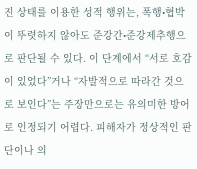진 상태를 이용한 성적 행위는, 폭행•협박이 뚜렷하지 않아도 준강간•준강제추행으로 판단될 수 있다. 이 단계에서 “서로 호감이 있었다”거나 “자발적으로 따라간 것으로 보인다”는 주장만으로는 유의미한 방어로 인정되기 어렵다. 피해자가 정상적인 판단이나 의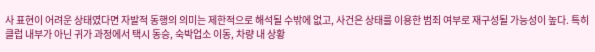사 표현이 어려운 상태였다면 자발적 동행의 의미는 제한적으로 해석될 수밖에 없고, 사건은 상태를 이용한 범죄 여부로 재구성될 가능성이 높다. 특히 클럽 내부가 아닌 귀가 과정에서 택시 동승, 숙박업소 이동, 차량 내 상황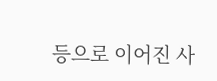등으로 이어진 사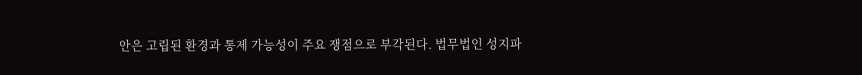안은 고립된 환경과 통제 가능성이 주요 쟁점으로 부각된다. 법무법인 성지파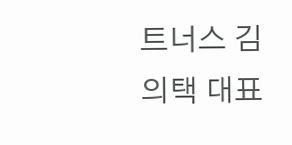트너스 김의택 대표